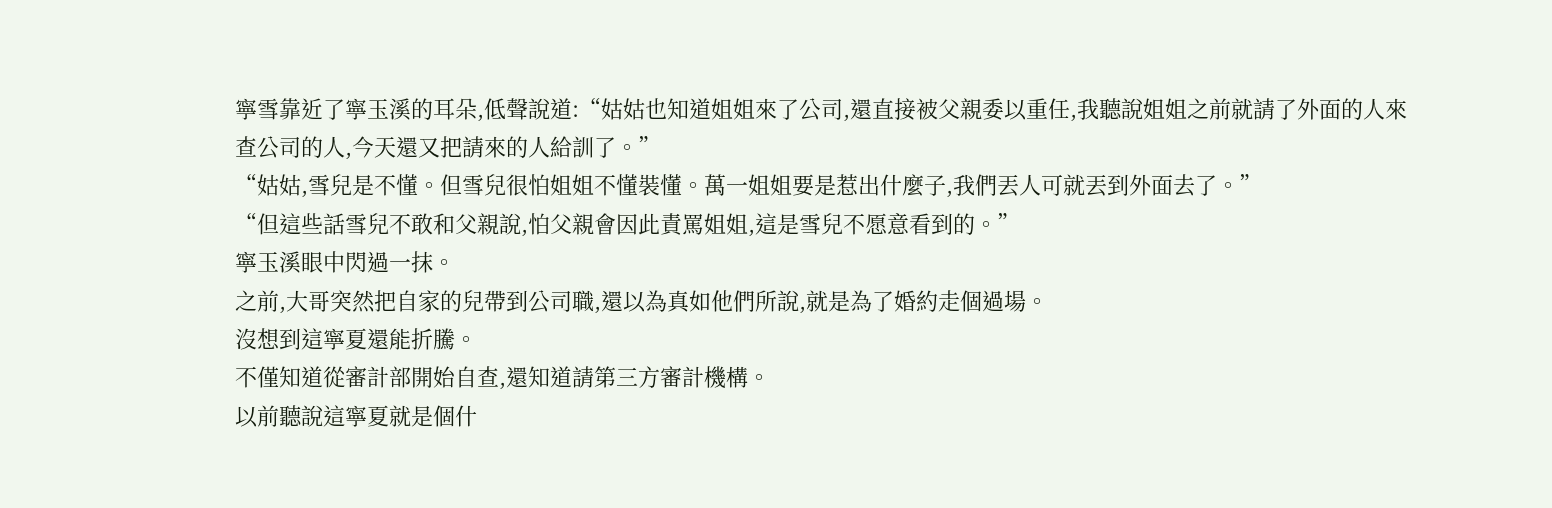寧雪靠近了寧玉溪的耳朵,低聲說道:“姑姑也知道姐姐來了公司,還直接被父親委以重任,我聽說姐姐之前就請了外面的人來查公司的人,今天還又把請來的人給訓了。”
“姑姑,雪兒是不懂。但雪兒很怕姐姐不懂裝懂。萬一姐姐要是惹出什麼子,我們丟人可就丟到外面去了。”
“但這些話雪兒不敢和父親說,怕父親會因此責罵姐姐,這是雪兒不愿意看到的。”
寧玉溪眼中閃過一抹。
之前,大哥突然把自家的兒帶到公司職,還以為真如他們所說,就是為了婚約走個過場。
沒想到這寧夏還能折騰。
不僅知道從審計部開始自查,還知道請第三方審計機構。
以前聽說這寧夏就是個什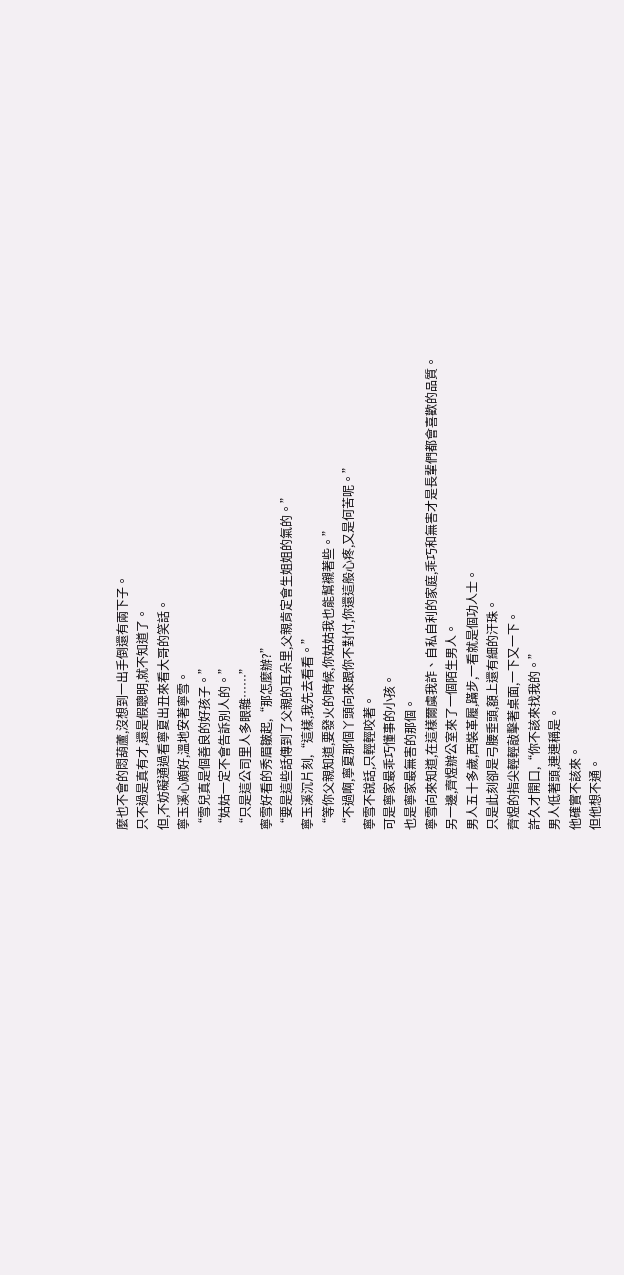麼也不會的悶葫蘆,沒想到一出手倒還有兩下子。
只不過是真有才,還是假聰明,就不知道了。
但,不妨礙通過看寧夏出丑來看大哥的笑話。
寧玉溪心頗好,溫地安著寧雪。
“雪兒真是個善良的好孩子。”
“姑姑一定不會告訴別人的。”
“只是這公司里人多眼雜……”
寧雪好看的秀眉皺起,“那怎麼辦?”
“要是這些話傳到了父親的耳朵里,父親肯定會生姐姐的氣的。”
寧玉溪沉片刻,“這樣,我先去看看。”
“等你父親知道,要發火的時候,你姑姑我也能幫襯著些。”
“不過啊,寧夏那個丫頭向來跟你不對付,你還這般心疼,又是何苦呢。”
寧雪不說話,只輕輕咬著。
可是寧家最乖巧懂事的小孩。
也是寧家最無害的那個。
寧雪向來知道,在這樣爾虞我詐、自私自利的家庭,乖巧和無害才是長輩們都會喜歡的品質。
另一邊,齊煜辦公室來了一個陌生男人。
男人五十多歲,西裝革履,蹣步,一看就是個功人士。
只是此刻卻是弓腰垂頭,額上還有細的汗珠。
齊煜的指尖輕輕敲擊著桌面,一下又一下。
許久才開口,“你不該來找我的。”
男人低著頭,連連稱是。
他確實不該來。
但他想不通。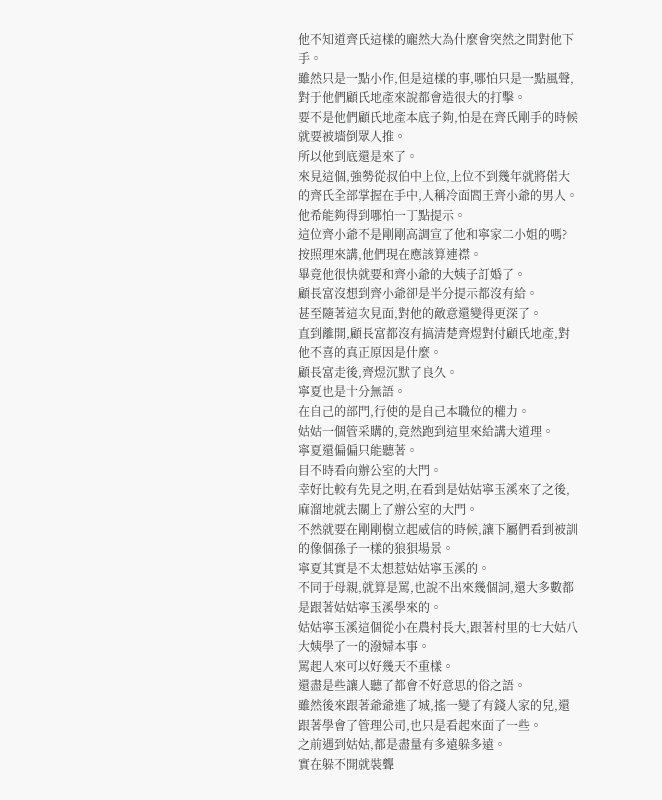他不知道齊氏這樣的龐然大為什麼會突然之間對他下手。
雖然只是一點小作,但是這樣的事,哪怕只是一點風聲,對于他們顧氏地產來說都會造很大的打擊。
要不是他們顧氏地產本底子夠,怕是在齊氏剛手的時候就要被墻倒眾人推。
所以他到底還是來了。
來見這個,強勢從叔伯中上位,上位不到幾年就將偌大的齊氏全部掌握在手中,人稱冷面閻王齊小爺的男人。
他希能夠得到哪怕一丁點提示。
這位齊小爺不是剛剛高調宣了他和寧家二小姐的嗎?
按照理來講,他們現在應該算連襟。
畢竟他很快就要和齊小爺的大姨子訂婚了。
顧長富沒想到齊小爺卻是半分提示都沒有給。
甚至隨著這次見面,對他的敵意還變得更深了。
直到離開,顧長富都沒有搞清楚齊煜對付顧氏地產,對他不喜的真正原因是什麼。
顧長富走後,齊煜沉默了良久。
寧夏也是十分無語。
在自己的部門,行使的是自己本職位的權力。
姑姑一個管采購的,竟然跑到這里來給講大道理。
寧夏還偏偏只能聽著。
目不時看向辦公室的大門。
幸好比較有先見之明,在看到是姑姑寧玉溪來了之後,麻溜地就去關上了辦公室的大門。
不然就要在剛剛樹立起威信的時候,讓下屬們看到被訓的像個孫子一樣的狼狽場景。
寧夏其實是不太想惹姑姑寧玉溪的。
不同于母親,就算是罵,也說不出來幾個詞,還大多數都是跟著姑姑寧玉溪學來的。
姑姑寧玉溪這個從小在農村長大,跟著村里的七大姑八大姨學了一的潑婦本事。
罵起人來可以好幾天不重樣。
還盡是些讓人聽了都會不好意思的俗之語。
雖然後來跟著爺爺進了城,搖一變了有錢人家的兒,還跟著學會了管理公司,也只是看起來面了一些。
之前遇到姑姑,都是盡量有多遠躲多遠。
實在躲不開就裝聾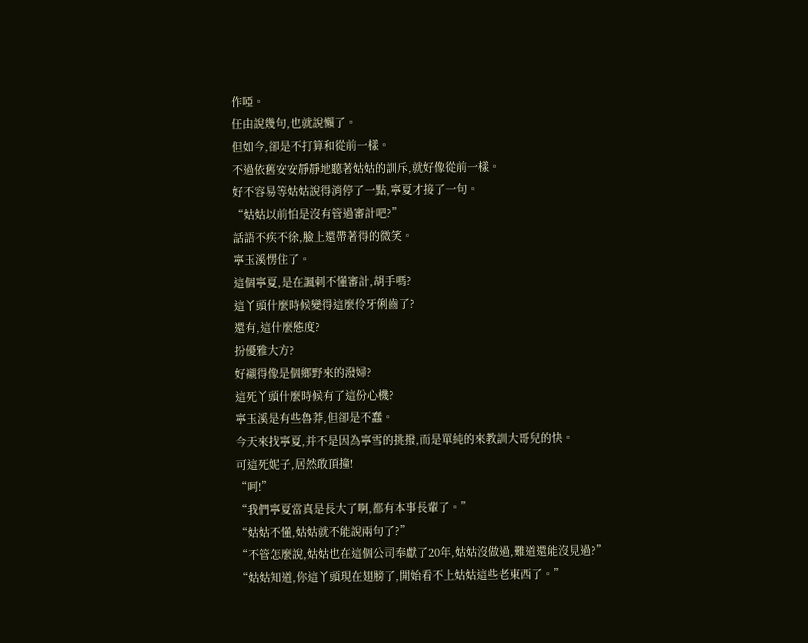作啞。
任由說幾句,也就說懶了。
但如今,卻是不打算和從前一樣。
不過依舊安安靜靜地聽著姑姑的訓斥,就好像從前一樣。
好不容易等姑姑說得消停了一點,寧夏才接了一句。
“姑姑以前怕是沒有管過審計吧?”
話語不疾不徐,臉上還帶著得的微笑。
寧玉溪愣住了。
這個寧夏,是在諷刺不懂審計,胡手嗎?
這丫頭什麼時候變得這麼伶牙俐齒了?
還有,這什麼態度?
扮優雅大方?
好襯得像是個鄉野來的潑婦?
這死丫頭什麼時候有了這份心機?
寧玉溪是有些魯莽,但卻是不蠢。
今天來找寧夏,并不是因為寧雪的挑撥,而是單純的來教訓大哥兒的快。
可這死妮子,居然敢頂撞!
“呵!”
“我們寧夏當真是長大了啊,都有本事長輩了。”
“姑姑不懂,姑姑就不能說兩句了?”
“不管怎麼說,姑姑也在這個公司奉獻了20年,姑姑沒做過,難道還能沒見過?”
“姑姑知道,你這丫頭現在翅膀了,開始看不上姑姑這些老東西了。”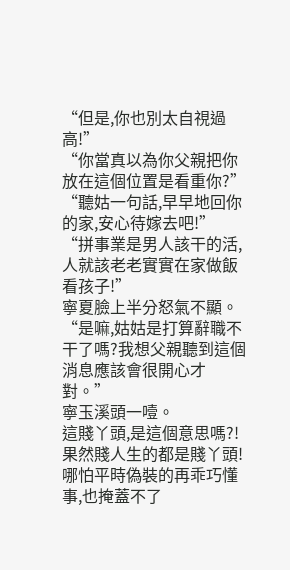“但是,你也別太自視過高!”
“你當真以為你父親把你放在這個位置是看重你?”
“聽姑一句話,早早地回你的家,安心待嫁去吧!”
“拼事業是男人該干的活,人就該老老實實在家做飯看孩子!”
寧夏臉上半分怒氣不顯。
“是嘛,姑姑是打算辭職不干了嗎?我想父親聽到這個消息應該會很開心才對。”
寧玉溪頭一噎。
這賤丫頭,是這個意思嗎?!
果然賤人生的都是賤丫頭!
哪怕平時偽裝的再乖巧懂事,也掩蓋不了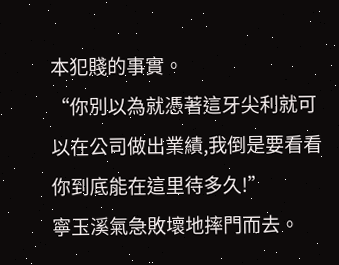本犯賤的事實。
“你別以為就憑著這牙尖利就可以在公司做出業績,我倒是要看看你到底能在這里待多久!”
寧玉溪氣急敗壞地摔門而去。